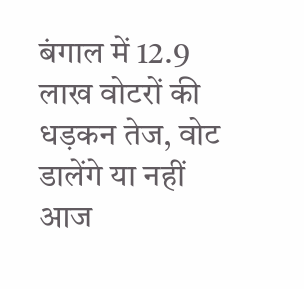बंगाल में 12.9 लाख वोटरों की धड़कन तेज, वोट डालेंगे या नहीं आज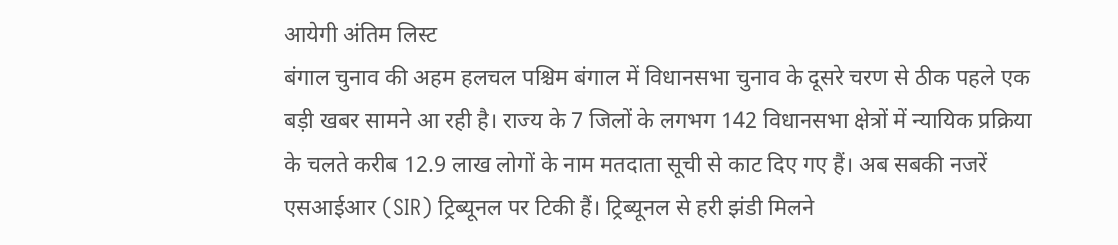आयेगी अंतिम लिस्ट
बंगाल चुनाव की अहम हलचल पश्चिम बंगाल में विधानसभा चुनाव के दूसरे चरण से ठीक पहले एक बड़ी खबर सामने आ रही है। राज्य के 7 जिलों के लगभग 142 विधानसभा क्षेत्रों में न्यायिक प्रक्रिया के चलते करीब 12.9 लाख लोगों के नाम मतदाता सूची से काट दिए गए हैं। अब सबकी नजरें एसआईआर (SIR) ट्रिब्यूनल पर टिकी हैं। ट्रिब्यूनल से हरी झंडी मिलने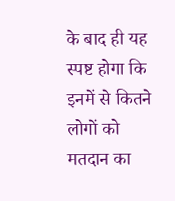के बाद ही यह स्पष्ट होगा कि इनमें से कितने लोगों को मतदान का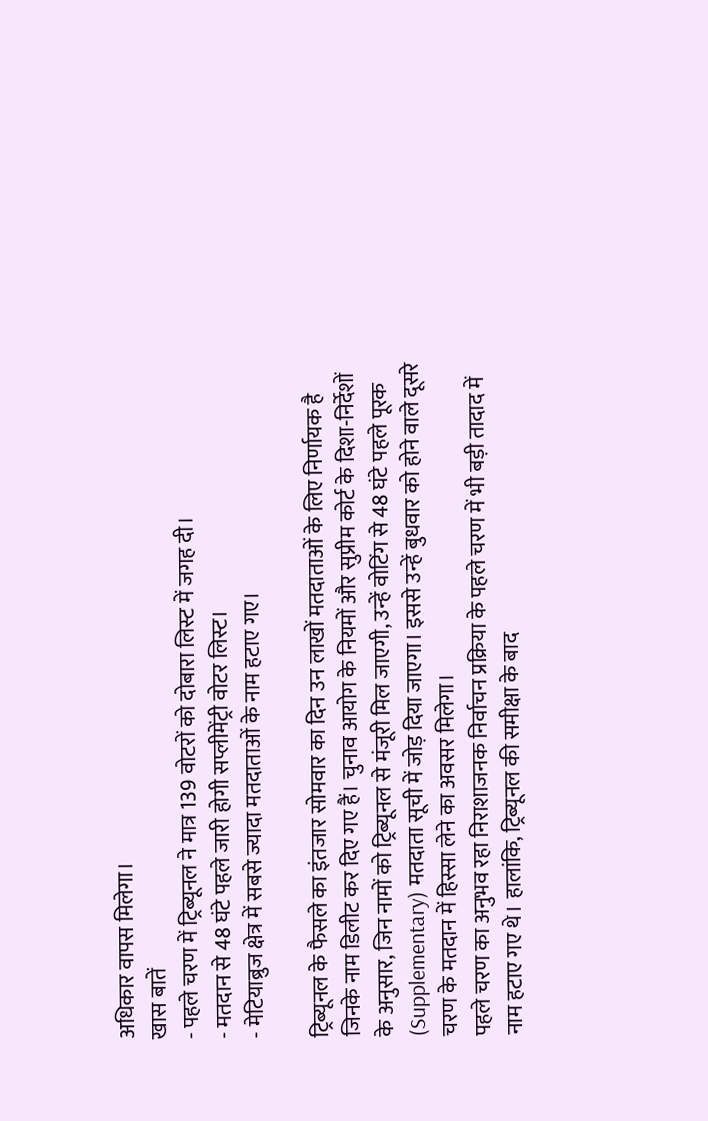अधिकार वापस मिलेगा।
खास बातें
- पहले चरण में ट्रिब्यूनल ने मात्र 139 वोटरों को दोबारा लिस्ट में जगह दी।
- मतदान से 48 घंटे पहले जारी होगी सप्लीमेंट्री वोटर लिस्ट।
- मेटियाब्रुज क्षेत्र में सबसे ज्यादा मतदाताओं के नाम हटाए गए।

ट्रिब्यूनल के फैसले का इंतजार सोमवार का दिन उन लाखों मतदाताओं के लिए निर्णायक है जिनके नाम डिलीट कर दिए गए हैं। चुनाव आयोग के नियमों और सुप्रीम कोर्ट के दिशा-निर्देशों के अनुसार, जिन नामों को ट्रिब्यूनल से मंजूरी मिल जाएगी, उन्हें वोटिंग से 48 घंटे पहले पूरक (Supplementary) मतदाता सूची में जोड़ दिया जाएगा। इससे उन्हें बुधवार को होने वाले दूसरे चरण के मतदान में हिस्सा लेने का अवसर मिलेगा।
पहले चरण का अनुभव रहा निराशाजनक निर्वाचन प्रक्रिया के पहले चरण में भी बड़ी तादाद में नाम हटाए गए थे। हालांकि, ट्रिब्यूनल की समीक्षा के बाद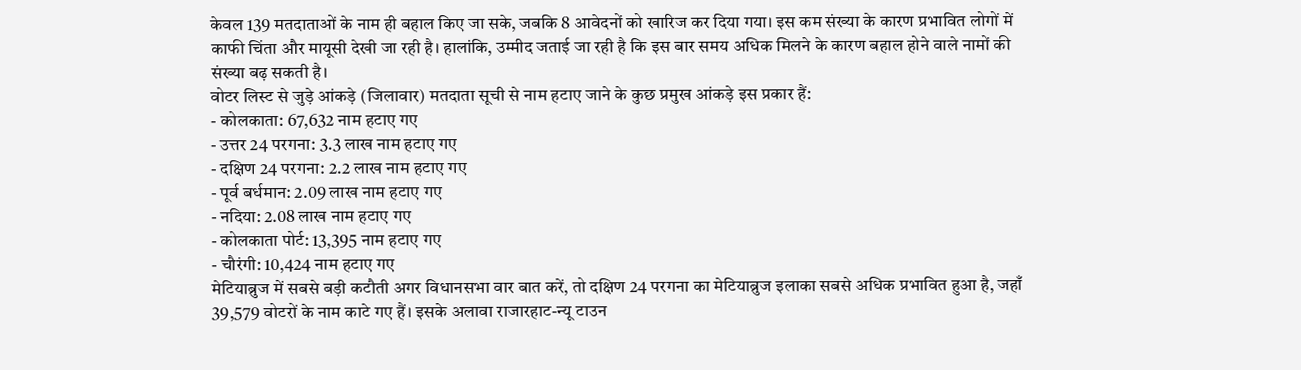केवल 139 मतदाताओं के नाम ही बहाल किए जा सके, जबकि 8 आवेदनों को खारिज कर दिया गया। इस कम संख्या के कारण प्रभावित लोगों में काफी चिंता और मायूसी देखी जा रही है। हालांकि, उम्मीद जताई जा रही है कि इस बार समय अधिक मिलने के कारण बहाल होने वाले नामों की संख्या बढ़ सकती है।
वोटर लिस्ट से जुड़े आंकड़े (जिलावार) मतदाता सूची से नाम हटाए जाने के कुछ प्रमुख आंकड़े इस प्रकार हैं:
- कोलकाता: 67,632 नाम हटाए गए
- उत्तर 24 परगना: 3.3 लाख नाम हटाए गए
- दक्षिण 24 परगना: 2.2 लाख नाम हटाए गए
- पूर्व बर्धमान: 2.09 लाख नाम हटाए गए
- नदिया: 2.08 लाख नाम हटाए गए
- कोलकाता पोर्ट: 13,395 नाम हटाए गए
- चौरंगी: 10,424 नाम हटाए गए
मेटियाब्रुज में सबसे बड़ी कटौती अगर विधानसभा वार बात करें, तो दक्षिण 24 परगना का मेटियाब्रुज इलाका सबसे अधिक प्रभावित हुआ है, जहाँ 39,579 वोटरों के नाम काटे गए हैं। इसके अलावा राजारहाट-न्यू टाउन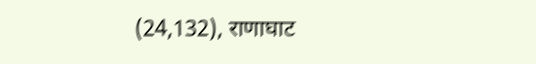(24,132), राणाघाट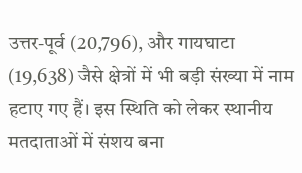उत्तर-पूर्व (20,796), और गायघाटा (19,638) जैसे क्षेत्रों में भी बड़ी संख्या में नाम हटाए गए हैं। इस स्थिति को लेकर स्थानीय मतदाताओं में संशय बना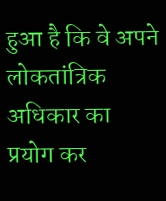हुआ है कि वे अपने लोकतांत्रिक अधिकार का प्रयोग कर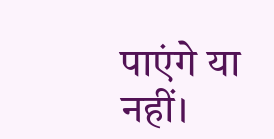पाएंगे या नहीं।